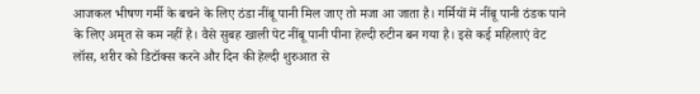आजकल भीषण गर्मी के बचने के लिए ठंडा नींबू पानी मिल जाए तो मजा आ जाता है। गर्मियों में नींबू पानी ठंडक पाने के लिए अमृत से कम नहीं है। वैसे सुबह खाली पेट नींबू पानी पीना हेल्दी रुटीन बन गया है। इसे कई महिलाएं वेट लॉस, शरीर को डिटॉक्स करने और दिन की हेल्दी शुरुआत से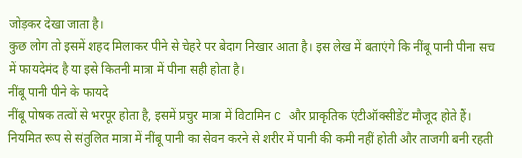जोड़कर देखा जाता है।
कुछ लोग तो इसमें शहद मिलाकर पीने से चेहरे पर बेदाग निखार आता है। इस लेख में बताएंगे कि नींबू पानी पीना सच में फायदेमंद है या इसे कितनी मात्रा में पीना सही होता है।
नींबू पानी पीने के फायदे
नींबू पोषक तत्वों से भरपूर होता है, इसमें प्रचुर मात्रा में विटामिन C और प्राकृतिक एंटीऑक्सीडेंट मौजूद होते हैं। नियमित रूप से संतुलित मात्रा में नींबू पानी का सेवन करने से शरीर में पानी की कमी नहीं होती और ताजगी बनी रहती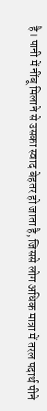है। पानी में नींबू मिलाने से उसका स्वाद बेहतर हो जाता है, जिससे लोग अधिक मात्रा में तरल पदार्थ पीने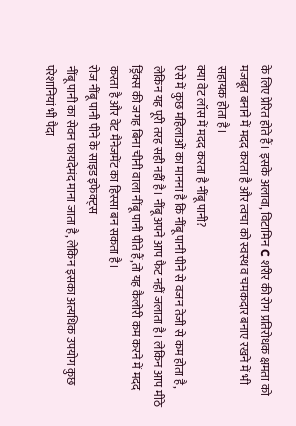के लिए प्रेरित होते हैं। इसके अलावा, विटामिन C शरीर की रोग प्रतिरोधक क्षमता को मजबूत बनाने में मदद करता है और त्वचा को स्वस्थ व चमकदार बनाए रखने में भी सहायक होता है।
क्या वेट लॉस में मदद करता है नींबू पानी?
ऐसे में कुछ महिलाओं का मानना है कि नींबू पानी पीने से वजन तेजी से कम होता है, लेकिन यह पूरी तरह सही नहीं है। नींबू अपने आप फैट नहीं जलाता है। लेकिन आप मीठे ड्रिंक्स की जगह बिना चीनी वाला नींबू पानी पीते हैं,तो यह कैलोरी कम करने में मदद करता है और वेट मैनेजमेंट का हिस्सा बन सकता है।
रोज नींबू पानी पीने के साइड इफेक्ट्स
नींबू पानी का सेवन फायदेमंद माना जाता है, लेकिन इसका अत्यधिक उपयोग कुछ परेशानियां भी पैदा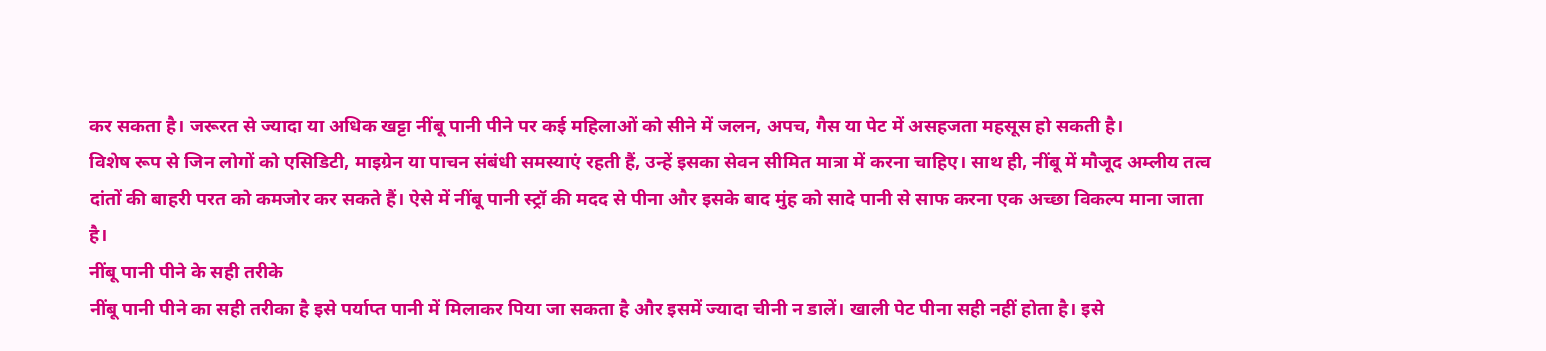कर सकता है। जरूरत से ज्यादा या अधिक खट्टा नींबू पानी पीने पर कई महिलाओं को सीने में जलन, अपच, गैस या पेट में असहजता महसूस हो सकती है।
विशेष रूप से जिन लोगों को एसिडिटी, माइग्रेन या पाचन संबंधी समस्याएं रहती हैं, उन्हें इसका सेवन सीमित मात्रा में करना चाहिए। साथ ही, नींबू में मौजूद अम्लीय तत्व दांतों की बाहरी परत को कमजोर कर सकते हैं। ऐसे में नींबू पानी स्ट्रॉ की मदद से पीना और इसके बाद मुंह को सादे पानी से साफ करना एक अच्छा विकल्प माना जाता है।
नींबू पानी पीने के सही तरीके
नींबू पानी पीने का सही तरीका है इसे पर्याप्त पानी में मिलाकर पिया जा सकता है और इसमें ज्यादा चीनी न डालें। खाली पेट पीना सही नहीं होता है। इसे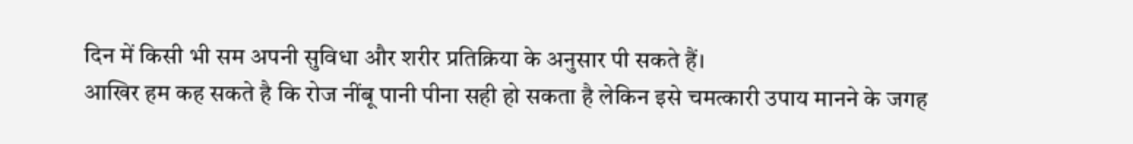दिन में किसी भी सम अपनी सुविधा और शरीर प्रतिक्रिया के अनुसार पी सकते हैं।
आखिर हम कह सकते है कि रोज नींबू पानी पीना सही हो सकता है लेकिन इसे चमत्कारी उपाय मानने के जगह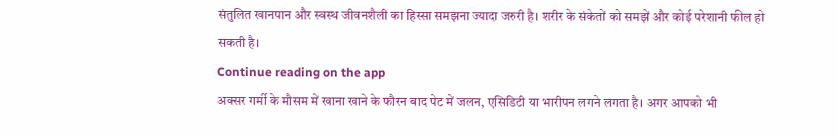संतुलित खानपान और स्वस्थ जीवनशैली का हिस्सा समझना ज्यादा जरुरी है। शरीर के संकेतों को समझें और कोई परेशानी फील हो सकती है।
Continue reading on the app
अक्सर गर्मी के मौसम में खाना खाने के फौरन बाद पेट में जलन, एसिडिटी या भारीपन लगने लगता है। अगर आपको भी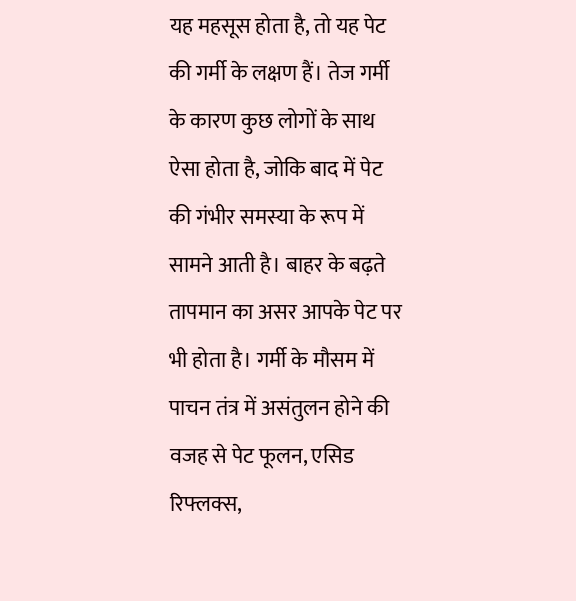यह महसूस होता है, तो यह पेट की गर्मी के लक्षण हैं। तेज गर्मी के कारण कुछ लोगों के साथ ऐसा होता है, जोकि बाद में पेट की गंभीर समस्या के रूप में सामने आती है। बाहर के बढ़ते तापमान का असर आपके पेट पर भी होता है। गर्मी के मौसम में पाचन तंत्र में असंतुलन होने की वजह से पेट फूलन, एसिड रिफ्लक्स,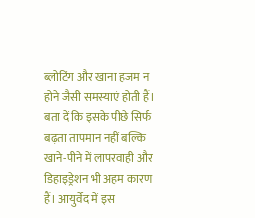ब्लोटिंग और खाना हजम न होने जैसी समस्याएं होती हैं।
बता दें कि इसके पीछे सिर्फ बढ़ता तापमान नहीं बल्कि खाने-पीने में लापरवाही और डिहाइड्रेशन भी अहम कारण हैं। आयुर्वेद में इस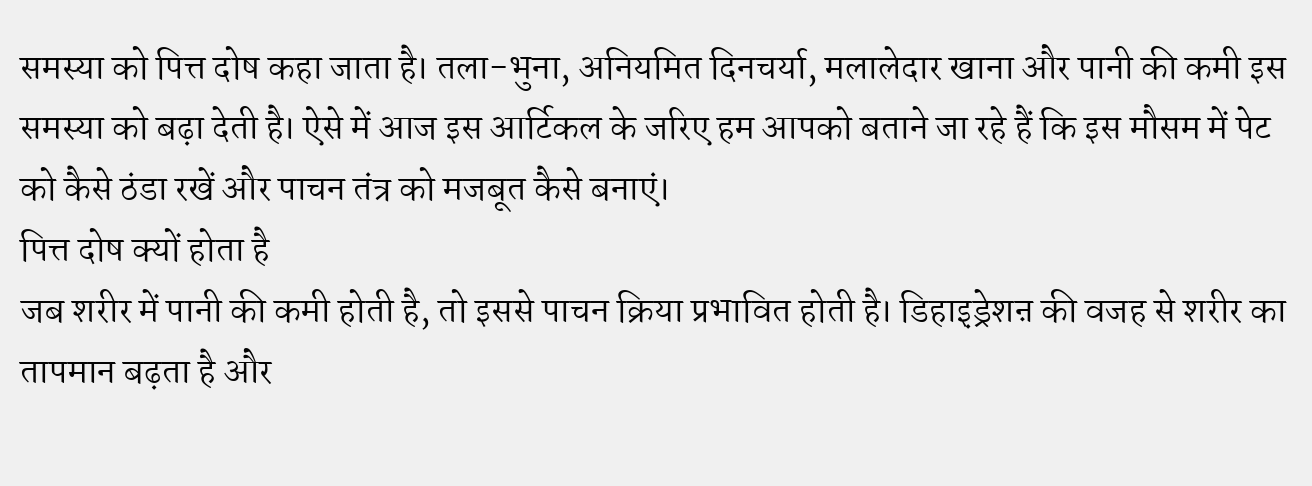समस्या को पित्त दोष कहा जाता है। तला-भुना, अनियमित दिनचर्या, मलालेदार खाना और पानी की कमी इस समस्या को बढ़ा देती है। ऐसे में आज इस आर्टिकल के जरिए हम आपको बताने जा रहे हैं कि इस मौसम में पेट को कैसे ठंडा रखें और पाचन तंत्र को मजबूत कैसे बनाएं।
पित्त दोष क्यों होता है
जब शरीर में पानी की कमी होती है, तो इससे पाचन क्रिया प्रभावित होती है। डिहाइ़ड्रेशऩ की वजह से शरीर का तापमान बढ़ता है और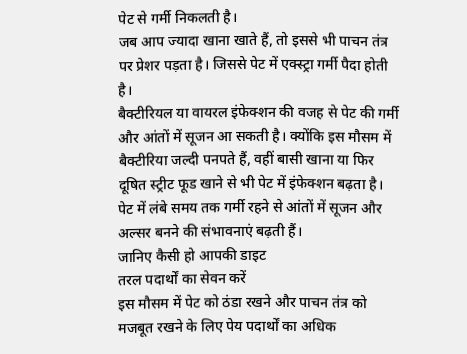पेट से गर्मी निकलती है।
जब आप ज्यादा खाना खाते हैं, तो इससे भी पाचन तंत्र पर प्रेशर पड़ता है। जिससे पेट में एक्स्ट्रा गर्मी पैदा होती है।
बैक्टीरियल या वायरल इंफेक्शन की वजह से पेट की गर्मी और आंतों में सूजन आ सकती है। क्योंकि इस मौसम में बैक्टीरिया जल्दी पनपते हैं, वहीं बासी खाना या फिर दूषित स्ट्रीट फूड खाने से भी पेट में इंफेक्शन बढ़ता है।
पेट में लंबे समय तक गर्मी रहने से आंतों में सूजन और अल्सर बनने की संभावनाएं बढ़ती हैं।
जानिए कैसी हो आपकी डाइट
तरल पदार्थों का सेवन करें
इस मौसम में पेट को ठंडा रखने और पाचन तंत्र को मजबूत रखने के लिए पेय पदार्थों का अधिक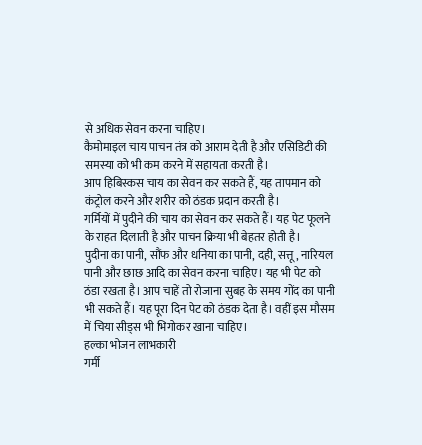से अधिक सेवन करना चाहिए।
कैमोमाइल चाय पाचन तंत्र को आराम देती है और एसिडिटी की समस्या को भी कम करने में सहायता करती है।
आप हिबिस्कस चाय का सेवन कर सकते हैं, यह तापमान को कंट्रोल करने और शरीर को ठंडक प्रदान करती है।
गर्मियों में पुदीने की चाय का सेवन कर सकते हैं। यह पेट फूलने के राहत दिलाती है और पाचन क्रिया भी बेहतर होती है।
पुदीना का पानी, सौंफ और धनिया का पानी, दही, सत्तू, नारियल पानी और छाछ आदि का सेवन करना चाहिए। यह भी पेट को ठंडा रखता है। आप चाहें तो रोजाना सुबह के समय गोंद का पानी भी सकते हैं। यह पूरा दिन पेट को ठंडक देता है। वहीं इस मौसम में चिया सीड्स भी भिगोकर खाना चाहिए।
हल्का भोजन लाभकारी
गर्मी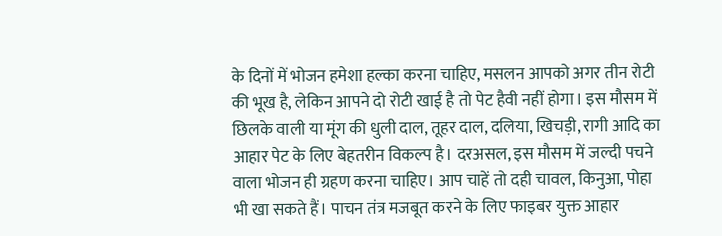के दिनों में भोजन हमेशा हल्का करना चाहिए, मसलन आपको अगर तीन रोटी की भूख है, लेकिन आपने दो रोटी खाई है तो पेट हैवी नहीं होगा। इस मौसम में छिलके वाली या मूंग की धुली दाल, तूहर दाल, दलिया, खिचड़ी, रागी आदि का आहार पेट के लिए बेहतरीन विकल्प है। दरअसल, इस मौसम में जल्दी पचने वाला भोजन ही ग्रहण करना चाहिए। आप चाहें तो दही चावल, किनुआ, पोहा भी खा सकते हैं। पाचन तंत्र मजबूत करने के लिए फाइबर युक्त आहार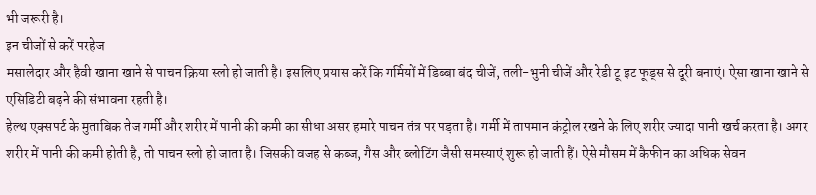भी जरूरी है।
इन चीजों से करें परहेज
मसालेदार और हैवी खाना खाने से पाचन क्रिया स्लो हो जाती है। इसलिए प्रयास करें कि गर्मियों में डिब्बा बंद चीजें, तली-भुनी चीजें और रेडी टू इट फूड्स से दूरी बनाएं। ऐसा खाना खाने से एसिडिटी बढ़ने की संभावना रहती है।
हेल्थ एक्सपर्ट के मुताबिक तेज गर्मी और शरीर में पानी की कमी का सीधा असर हमारे पाचन तंत्र पर पड़ता है। गर्मी में तापमान कंट्रोल रखने के लिए शरीर ज्यादा पानी खर्च करता है। अगर शरीर में पानी की कमी होती है, तो पाचन स्लो हो जाता है। जिसकी वजह से कब्ज, गैस और ब्लोटिंग जैसी समस्याएं शुरू हो जाती हैं। ऐसे मौसम में कैफीन का अधिक सेवन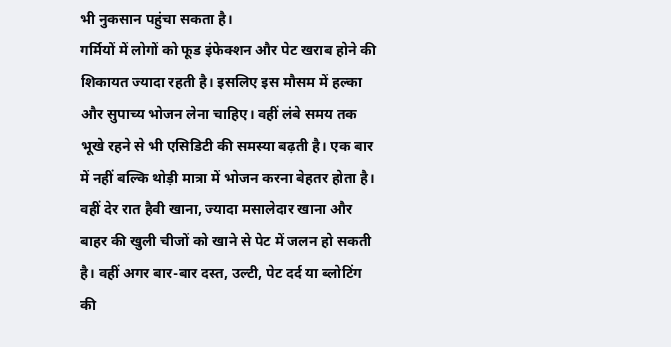भी नुकसान पहुंचा सकता है।
गर्मियों में लोगों को फूड इंफेक्शन और पेट खराब होने की शिकायत ज्यादा रहती है। इसलिए इस मौसम में हल्का और सुपाच्य भोजन लेना चाहिए। वहीं लंबे समय तक भूखे रहने से भी एसिडिटी की समस्या बढ़ती है। एक बार में नहीं बल्कि थोड़ी मात्रा में भोजन करना बेहतर होता है। वहीं देर रात हैवी खाना, ज्यादा मसालेदार खाना और बाहर की खुली चीजों को खाने से पेट में जलन हो सकती है। वहीं अगर बार-बार दस्त, उल्टी, पेट दर्द या ब्लोटिंग की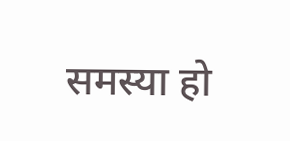समस्या हो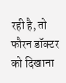रही है, तो फौरन डॉक्टर को दिखाना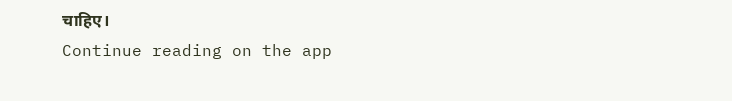चाहिए।
Continue reading on the app